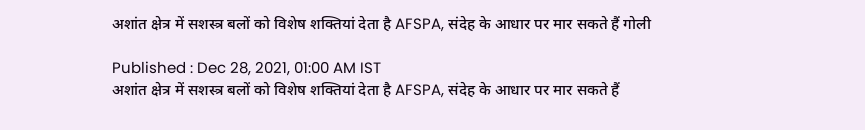अशांत क्षेत्र में सशस्त्र बलों को विशेष शक्तियां देता है AFSPA, संदेह के आधार पर मार सकते हैं गोली

Published : Dec 28, 2021, 01:00 AM IST
अशांत क्षेत्र में सशस्त्र बलों को विशेष शक्तियां देता है AFSPA, संदेह के आधार पर मार सकते हैं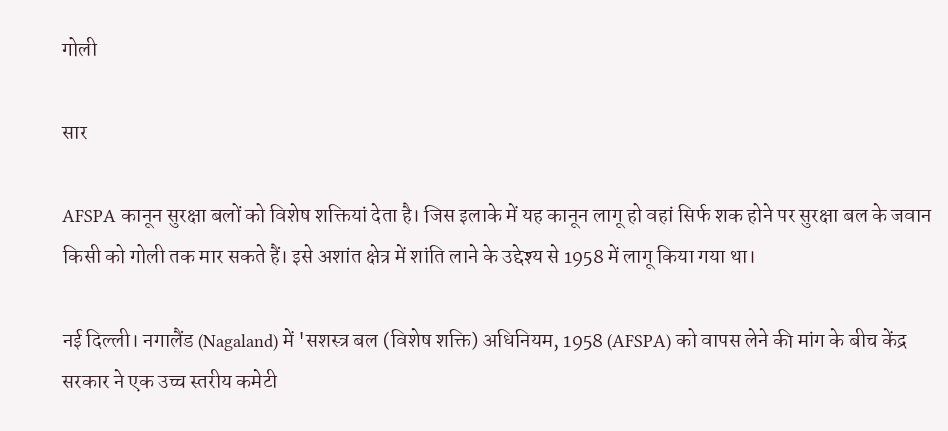गोली

सार

AFSPA कानून सुरक्षा बलों को विशेष शक्तियां देता है। जिस इलाके में यह कानून लागू हो वहां सिर्फ शक होने पर सुरक्षा बल के जवान किसी को गोली तक मार सकते हैं। इसे अशांत क्षेत्र में शांति लाने के उद्देश्य से 1958 में लागू किया गया था।

नई दिल्ली। नगालैंड (Nagaland) में 'सशस्त्र बल (विशेष शक्ति) अधिनियम, 1958 (AFSPA) को वापस लेने की मांग के बीच केंद्र सरकार ने एक उच्च स्तरीय कमेटी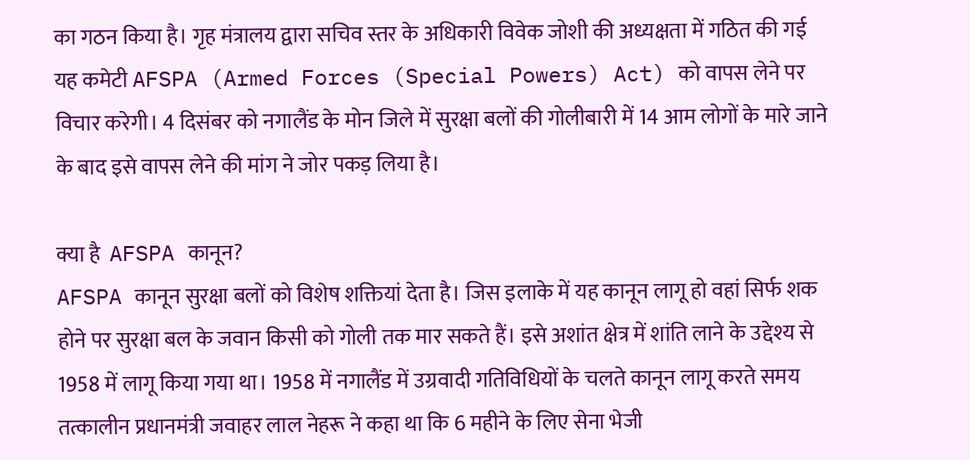का गठन किया है। गृह मंत्रालय द्वारा सचिव स्तर के अधिकारी विवेक जोशी की अध्यक्षता में गठित की गई यह कमेटी AFSPA (Armed Forces (Special Powers) Act) को वापस लेने पर विचार करेगी। 4 दिसंबर को नगालैंड के मोन जिले में सुरक्षा बलों की गोलीबारी में 14 आम लोगों के मारे जाने के बाद इसे वापस लेने की मांग ने जोर पकड़ लिया है।

क्या है  AFSPA कानून?
AFSPA कानून सुरक्षा बलों को विशेष शक्तियां देता है। जिस इलाके में यह कानून लागू हो वहां सिर्फ शक होने पर सुरक्षा बल के जवान किसी को गोली तक मार सकते हैं। इसे अशांत क्षेत्र में शांति लाने के उद्देश्य से 1958 में लागू किया गया था। 1958 में नगालैंड में उग्रवादी गतिविधियों के चलते कानून लागू करते समय तत्कालीन प्रधानमंत्री जवाहर लाल नेहरू ने कहा था कि 6 महीने के लिए सेना भेजी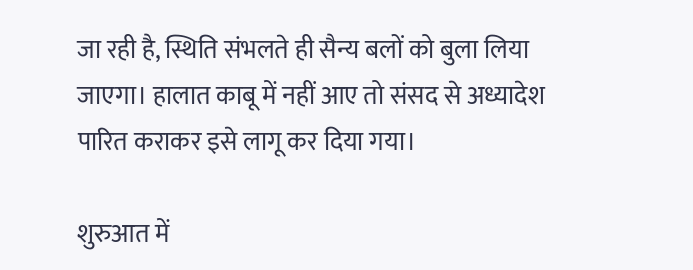जा रही है, स्थिति संभलते ही सैन्य बलों को बुला लिया जाएगा। हालात काबू में नहीं आए तो संसद से अध्यादेश पारित कराकर इसे लागू कर दिया गया।

शुरुआत में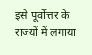इसे पूर्वोत्तर के राज्यों में लगाया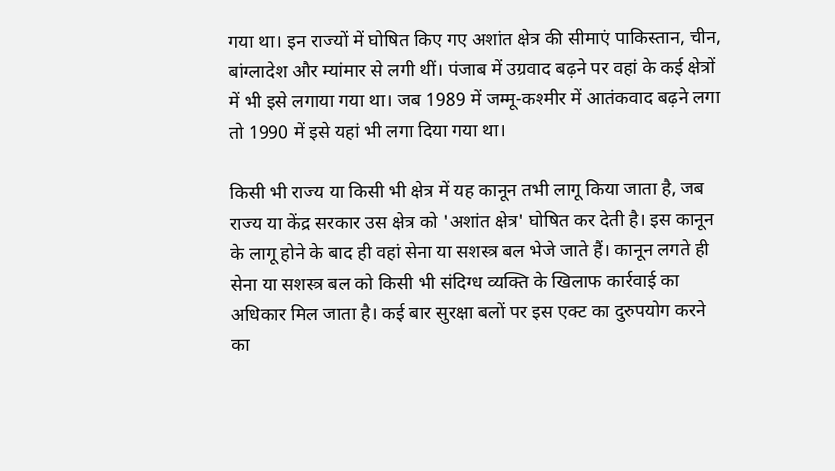गया था। इन राज्यों में घोषित किए गए अशांत क्षेत्र की सीमाएं पाकिस्तान, चीन, बांग्लादेश और म्यांमार से लगी थीं। पंजाब में उग्रवाद बढ़ने पर वहां के कई क्षेत्रों में भी इसे लगाया गया था। जब 1989 में जम्मू-कश्मीर में आतंकवाद बढ़ने लगा तो 1990 में इसे यहां भी लगा दिया गया था।

किसी भी राज्य या किसी भी क्षेत्र में यह कानून तभी लागू किया जाता है, जब राज्य या केंद्र सरकार उस क्षेत्र को 'अशांत क्षेत्र' घोषित कर देती है। इस कानून के लागू होने के बाद ही वहां सेना या सशस्त्र बल भेजे जाते हैं। कानून लगते ही सेना या सशस्त्र बल को किसी भी संदिग्ध व्यक्ति के खिलाफ कार्रवाई का अधिकार मिल जाता है। कई बार सुरक्षा बलों पर इस एक्ट का दुरुपयोग करने का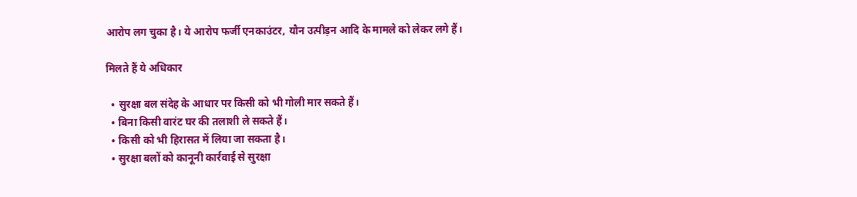आरोप लग चुका है। ये आरोप फर्जी एनकाउंटर, यौन उत्पीड़न आदि के मामले को लेकर लगे हैं।

मिलते हैं ये अधिकार

  • सुरक्षा बल संदेह के आधार पर किसी को भी गोली मार सकते हैं।
  • बिना किसी वारंट घर की तलाशी ले सकते हैं।
  • किसी को भी हिरासत में लिया जा सकता है।
  • सुरक्षा बलों को कानूनी कार्रवाई से सुरक्षा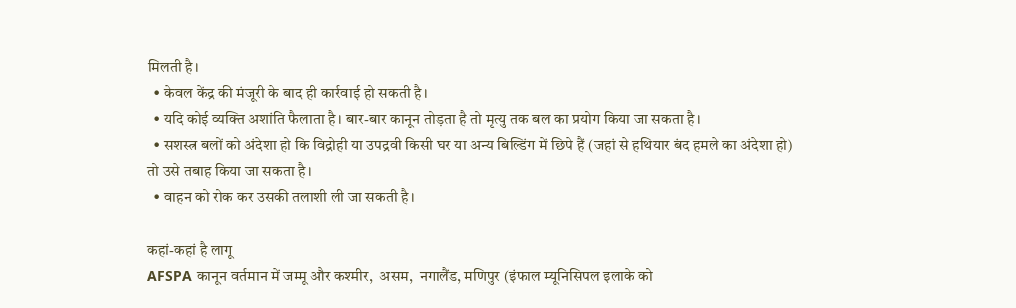मिलती है।
  • केवल केंद्र की मंजूरी के बाद ही कार्रवाई हो सकती है।
  • यदि कोई व्यक्ति अशांति फैलाता है। बार-बार कानून तोड़ता है तो मृत्यु तक बल का प्रयोग किया जा सकता है।
  • सशस्त्र बलों को अंदेशा हो कि विद्रोही या उपद्रवी किसी घर या अन्य बिल्डिंग में छिपे हैं (जहां से हथियार बंद हमले का अंदेशा हो) तो उसे तबाह किया जा सकता है।
  • वाहन को रोक कर उसकी तलाशी ली जा सकती है।

कहां-कहां है लागू
AFSPA कानून वर्तमान में जम्मू और कश्मीर,  असम,  नगालैंड, मणिपुर (इंफाल म्‍यूनिसिपल इलाके को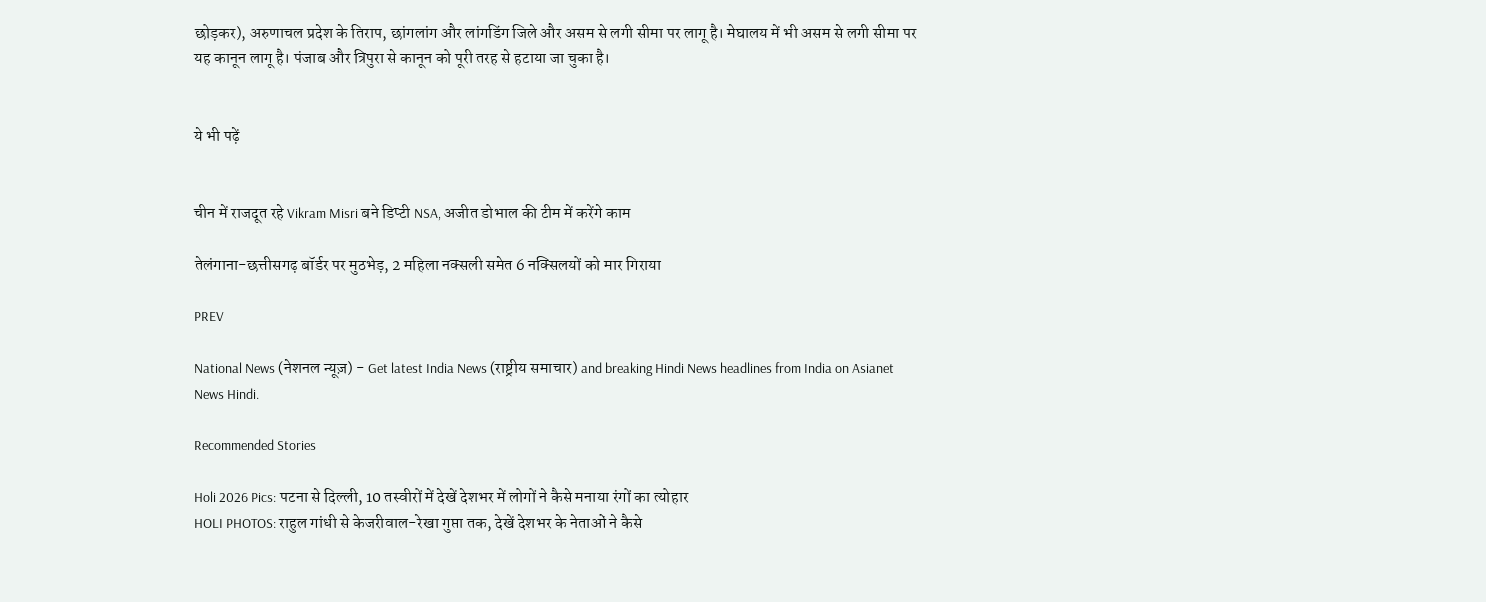छोड़कर), अरुणाचल प्रदेश के तिराप, छांगलांग और लांगडिंग जिले और असम से लगी सीमा पर लागू है। मेघालय में भी असम से लगी सीमा पर यह कानून लागू है। पंजाब और त्रिपुरा से कानून को पूरी तरह से हटाया जा चुका है।


ये भी पढ़ें


चीन में राजदूत रहे Vikram Misri बने डिप्टी NSA, अजीत डोभाल की टीम में करेंगे काम

तेलंगाना-छत्तीसगढ़ बॉर्डर पर मुठभेड़, 2 महिला नक्सली समेत 6 नक्सिलयों को मार गिराया

PREV

National News (नेशनल न्यूज़) - Get latest India News (राष्ट्रीय समाचार) and breaking Hindi News headlines from India on Asianet News Hindi.

Recommended Stories

Holi 2026 Pics: पटना से दिल्ली, 10 तस्वीरों में देखें देशभर में लोगों ने कैसे मनाया रंगों का त्योहार
HOLI PHOTOS: राहुल गांधी से केजरीवाल-रेखा गुप्ता तक, देखें देशभर के नेताओं ने कैसे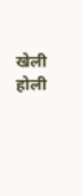खेली होली